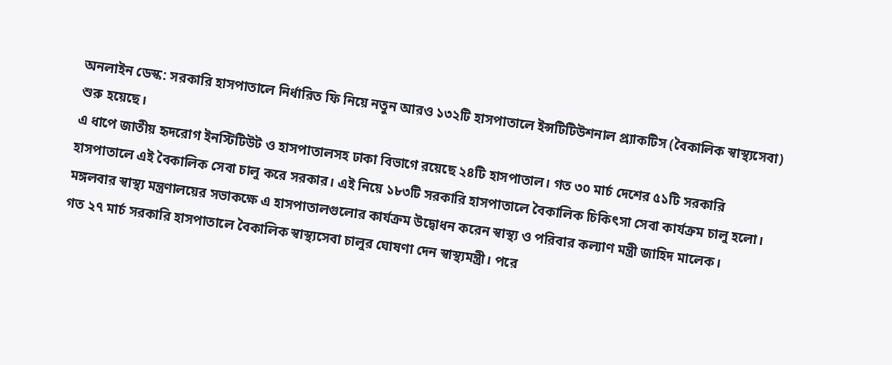অনলাইন ডেস্ক: সরকারি হাসপাতালে নির্ধারিত ফি নিয়ে নতুন আরও ১৩২টি হাসপাতালে ইন্সটিটিউশনাল প্র্যাকটিস (বৈকালিক স্বাস্থ্যসেবা) শুরু হয়েছে।
এ ধাপে জাতীয় হৃদরোগ ইনস্টিটিউট ও হাসপাতালসহ ঢাকা বিভাগে রয়েছে ২৪টি হাসপাতাল। গত ৩০ মার্চ দেশের ৫১টি সরকারি হাসপাতালে এই বৈকালিক সেবা চালু করে সরকার। এই নিয়ে ১৮৩টি সরকারি হাসপাতালে বৈকালিক চিকিৎসা সেবা কার্যক্রম চালু হলো।
মঙ্গলবার স্বাস্থ্য মন্ত্রণালয়ের সভাকক্ষে এ হাসপাতালগুলোর কার্যক্রম উদ্বোধন করেন স্বাস্থ্য ও পরিবার কল্যাণ মন্ত্রী জাহিদ মালেক।
গত ২৭ মার্চ সরকারি হাসপাতালে বৈকালিক স্বাস্থ্যসেবা চালুর ঘোষণা দেন স্বাস্থ্যমন্ত্রী। পরে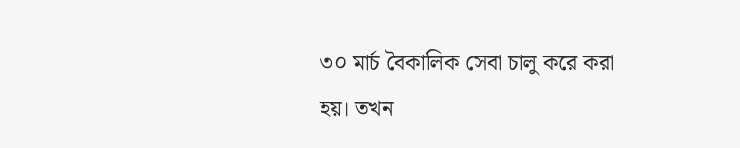৩০ মার্চ বৈকালিক সেবা চালু করে করা হয়। তখন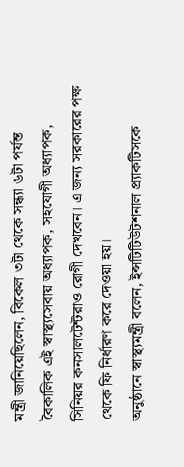মন্ত্রী জানিয়েছিলেন, বিকেল ৩টা থেকে সন্ধ্যা ৬টা পর্যন্ত বৈকালিক এই স্বাস্থ্যসেবায় অধ্যাপক, সহযোগী অধ্যাপক, সিনিয়র কনসালটেন্টরাও রোগী দেখবেন। এ জন্য সরকারের পক্ষ থেকে ফি নির্ধারণ করে দেওয়া হয়।
অনুষ্ঠানে স্বাস্থ্যমন্ত্রী বলেন, ইন্সটিটিউটশনাল প্র্যাকটিসকে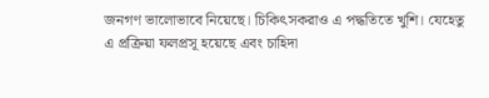জনগণ ভালোভাবে নিয়েছে। চিকিৎসকরাও এ পদ্ধতিতে খুশি। যেহেতু এ প্রক্রিয়া ফলপ্রসূ হয়েছে এবং চাহিদা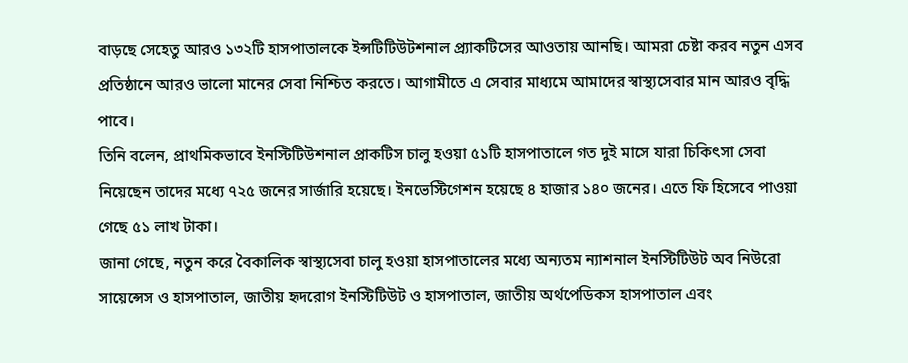বাড়ছে সেহেতু আরও ১৩২টি হাসপাতালকে ইন্সটিটিউটশনাল প্র্যাকটিসের আওতায় আনছি। আমরা চেষ্টা করব নতুন এসব প্রতিষ্ঠানে আরও ভালো মানের সেবা নিশ্চিত করতে। আগামীতে এ সেবার মাধ্যমে আমাদের স্বাস্থ্যসেবার মান আরও বৃদ্ধি পাবে।
তিনি বলেন, প্রাথমিকভাবে ইনস্টিটিউশনাল প্রাকটিস চালু হওয়া ৫১টি হাসপাতালে গত দুই মাসে যারা চিকিৎসা সেবা নিয়েছেন তাদের মধ্যে ৭২৫ জনের সার্জারি হয়েছে। ইনভেস্টিগেশন হয়েছে ৪ হাজার ১৪০ জনের। এতে ফি হিসেবে পাওয়া গেছে ৫১ লাখ টাকা।
জানা গেছে, নতুন করে বৈকালিক স্বাস্থ্যসেবা চালু হওয়া হাসপাতালের মধ্যে অন্যতম ন্যাশনাল ইনস্টিটিউট অব নিউরো সায়েন্সেস ও হাসপাতাল, জাতীয় হৃদরোগ ইনস্টিটিউট ও হাসপাতাল, জাতীয় অর্থপেডিকস হাসপাতাল এবং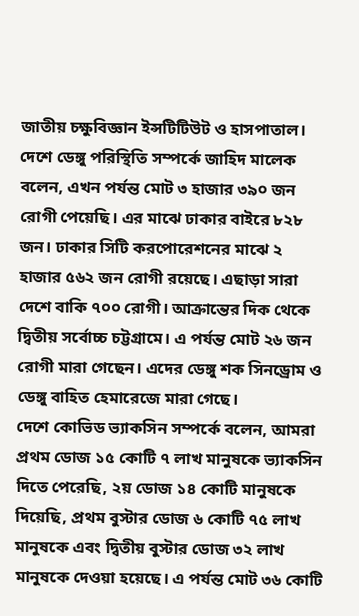জাতীয় চক্ষুবিজ্ঞান ইন্সটিটিউট ও হাসপাতাল।
দেশে ডেঙ্গু পরিস্থিতি সম্পর্কে জাহিদ মালেক বলেন, এখন পর্যন্ত মোট ৩ হাজার ৩৯০ জন রোগী পেয়েছি। এর মাঝে ঢাকার বাইরে ৮২৮ জন। ঢাকার সিটি করপোরেশনের মাঝে ২ হাজার ৫৬২ জন রোগী রয়েছে। এছাড়া সারা দেশে বাকি ৭০০ রোগী। আক্রান্তের দিক থেকে দ্বিতীয় সর্বোচ্চ চট্টগ্রামে। এ পর্যন্ত মোট ২৬ জন রোগী মারা গেছেন। এদের ডেঙ্গু শক সিনড্রোম ও ডেঙ্গু বাহিত হেমারেজে মারা গেছে।
দেশে কোভিড ভ্যাকসিন সম্পর্কে বলেন, আমরা প্রথম ডোজ ১৫ কোটি ৭ লাখ মানুষকে ভ্যাকসিন দিতে পেরেছি, ২য় ডোজ ১৪ কোটি মানুষকে দিয়েছি, প্রথম বুস্টার ডোজ ৬ কোটি ৭৫ লাখ মানুষকে এবং দ্বিতীয় বুস্টার ডোজ ৩২ লাখ মানুষকে দেওয়া হয়েছে। এ পর্যন্ত মোট ৩৬ কোটি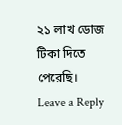২১ লাখ ডোজ টিকা দিতে পেরেছি।
Leave a Reply